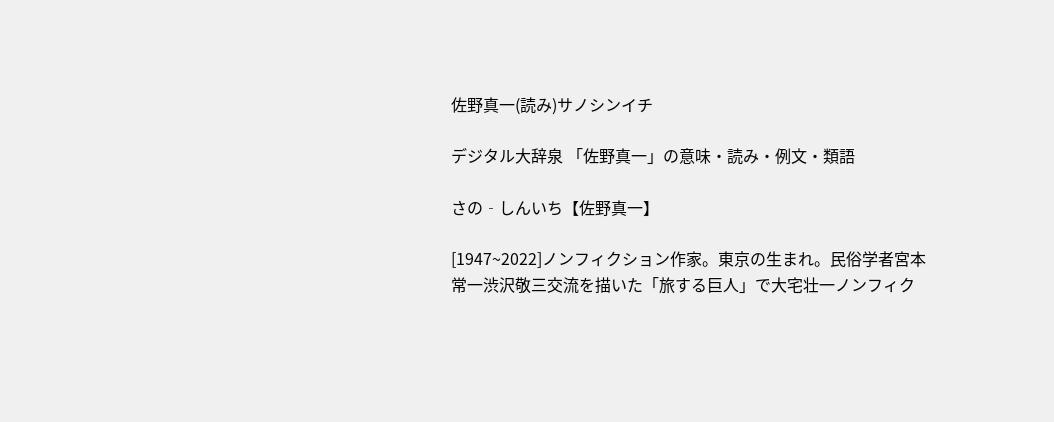佐野真一(読み)サノシンイチ

デジタル大辞泉 「佐野真一」の意味・読み・例文・類語

さの‐しんいち【佐野真一】

[1947~2022]ノンフィクション作家。東京の生まれ。民俗学者宮本常一渋沢敬三交流を描いた「旅する巨人」で大宅壮一ノンフィク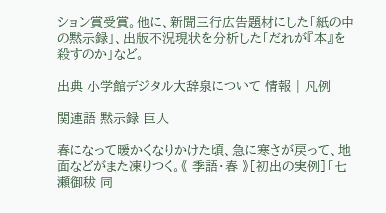ション賞受賞。他に、新聞三行広告題材にした「紙の中の黙示録」、出版不況現状を分析した「だれが『本』を殺すのか」など。

出典 小学館デジタル大辞泉について 情報 | 凡例

関連語 黙示録 巨人

春になって暖かくなりかけた頃、急に寒さが戻って、地面などがまた凍りつく。《 季語・春 》[初出の実例]「七瀬御秡 同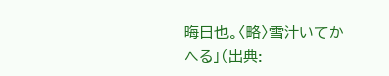晦日也。〈略〉雪汁いてかへる」(出典: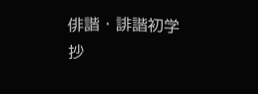俳諧・誹諧初学抄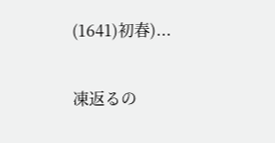(1641)初春)...

凍返るの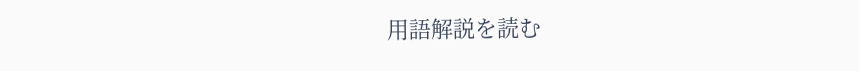用語解説を読む